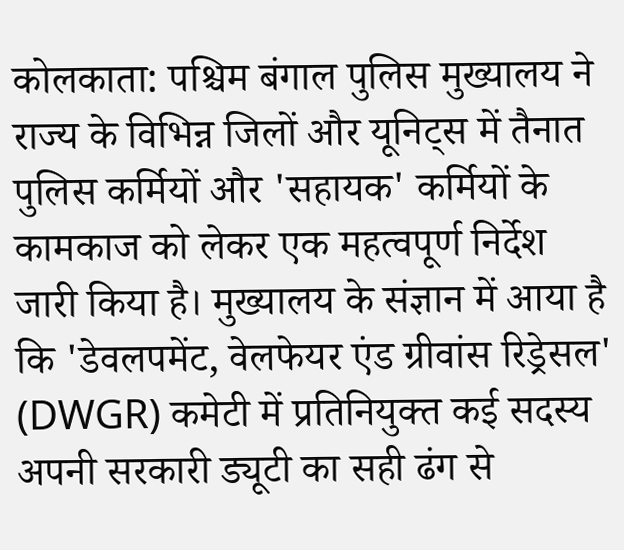कोलकाता: पश्चिम बंगाल पुलिस मुख्यालय ने राज्य के विभिन्न जिलों और यूनिट्स में तैनात पुलिस कर्मियों और 'सहायक' कर्मियों के कामकाज को लेकर एक महत्वपूर्ण निर्देश जारी किया है। मुख्यालय के संज्ञान में आया है कि 'डेवलपमेंट, वेलफेयर एंड ग्रीवांस रिड्रेसल' (DWGR) कमेटी में प्रतिनियुक्त कई सदस्य अपनी सरकारी ड्यूटी का सही ढंग से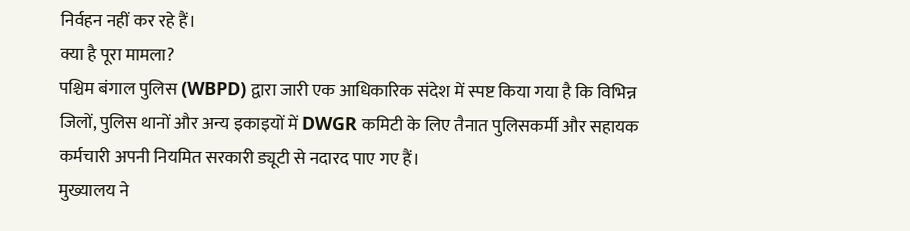निर्वहन नहीं कर रहे हैं।
क्या है पूरा मामला?
पश्चिम बंगाल पुलिस (WBPD) द्वारा जारी एक आधिकारिक संदेश में स्पष्ट किया गया है कि विभिन्न जिलों, पुलिस थानों और अन्य इकाइयों में DWGR कमिटी के लिए तैनात पुलिसकर्मी और सहायक कर्मचारी अपनी नियमित सरकारी ड्यूटी से नदारद पाए गए हैं।
मुख्यालय ने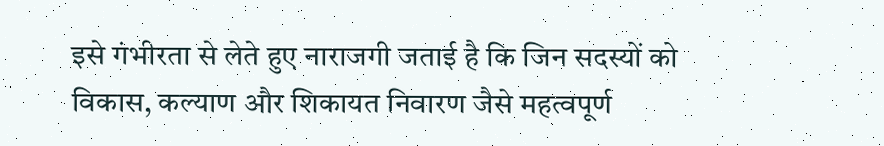इसे गंभीरता से लेते हुए नाराजगी जताई है कि जिन सदस्यों को विकास, कल्याण और शिकायत निवारण जैसे महत्वपूर्ण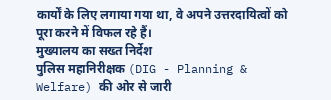कार्यों के लिए लगाया गया था, वे अपने उत्तरदायित्वों को पूरा करने में विफल रहे हैं।
मुख्यालय का सख्त निर्देश
पुलिस महानिरीक्षक (DIG - Planning & Welfare) की ओर से जारी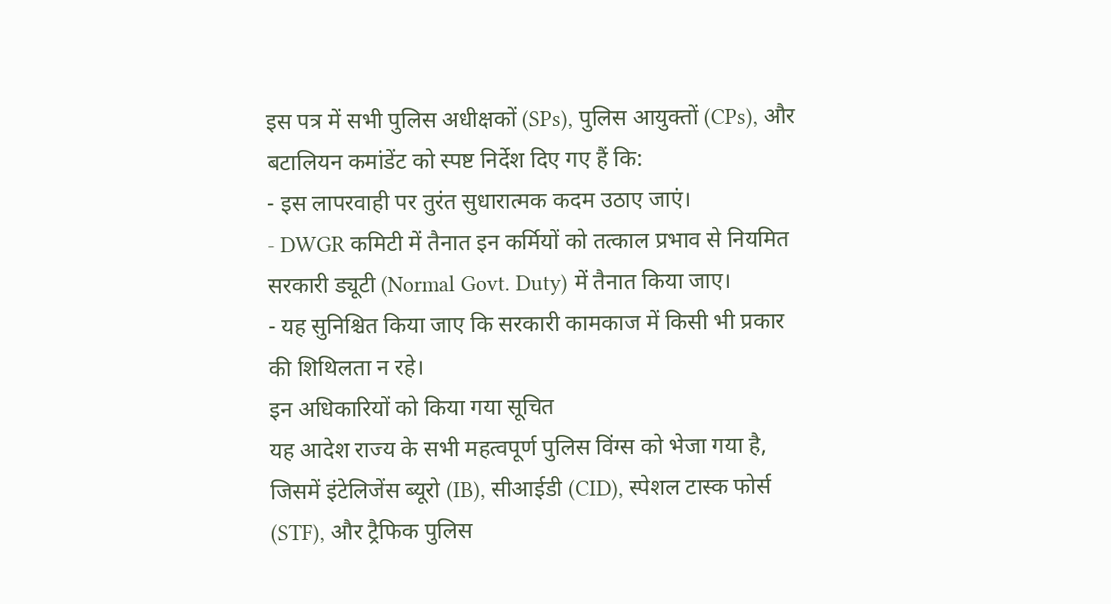इस पत्र में सभी पुलिस अधीक्षकों (SPs), पुलिस आयुक्तों (CPs), और बटालियन कमांडेंट को स्पष्ट निर्देश दिए गए हैं कि:
- इस लापरवाही पर तुरंत सुधारात्मक कदम उठाए जाएं।
- DWGR कमिटी में तैनात इन कर्मियों को तत्काल प्रभाव से नियमित सरकारी ड्यूटी (Normal Govt. Duty) में तैनात किया जाए।
- यह सुनिश्चित किया जाए कि सरकारी कामकाज में किसी भी प्रकार की शिथिलता न रहे।
इन अधिकारियों को किया गया सूचित
यह आदेश राज्य के सभी महत्वपूर्ण पुलिस विंग्स को भेजा गया है, जिसमें इंटेलिजेंस ब्यूरो (IB), सीआईडी (CID), स्पेशल टास्क फोर्स (STF), और ट्रैफिक पुलिस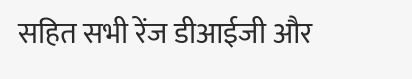सहित सभी रेंज डीआईजी और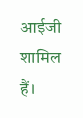आईजी शामिल हैं।